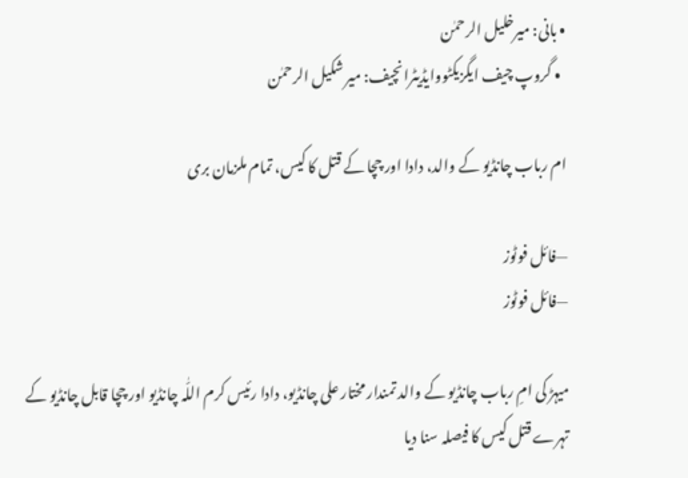• بانی: میرخلیل الرحمٰن
  • گروپ چیف ایگزیکٹووایڈیٹرانچیف: میر شکیل الرحمٰن

ام رباب چانڈیو کے والد، دادا اور چچا کے قتل کا کیس، تمام ملزمان بری

—فائل فوٹوز
—فائل فوٹوز

میہڑ کی امِ رباب چانڈیو کے والد تمندار مختار علی چانڈیو، دادا رئیس کرم اللّٰہ چانڈیو اور چچا قابل چانڈیو کے تہرے قتل کیس کا فیصلہ سنا دیا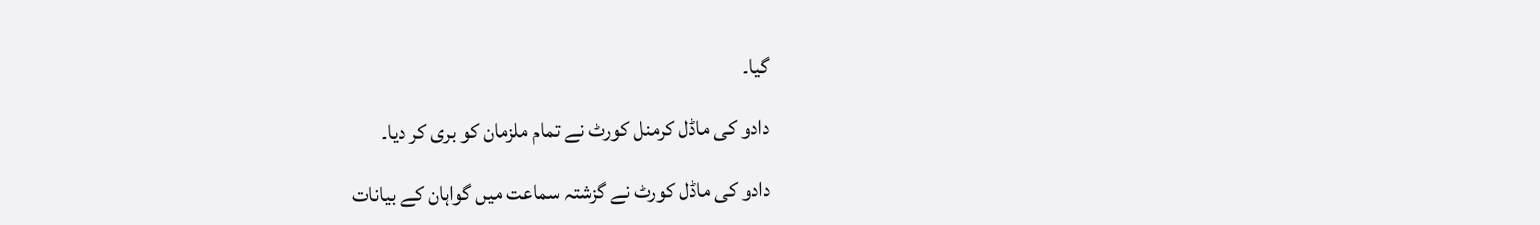گیا۔

دادو کی ماڈل کرمنل کورٹ نے تمام ملزمان کو بری کر دیا۔

دادو کی ماڈل کورٹ نے گزشتہ سماعت میں گواہان کے بیانات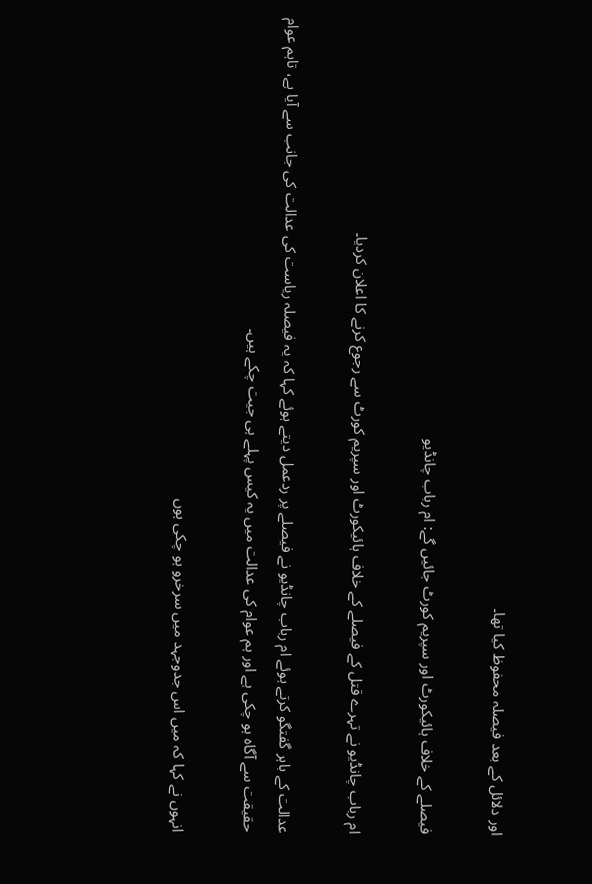اور دلائل کے بعد فیصلہ محفوظ کیا تھا۔

فیصلے کے خلاف ہائیکورٹ اور سپریم کورٹ جائیں گے: ام رباب چانڈیو

ام رباب چانڈیو نے تہرے قتل کے فیصلے کے خلاف ہائیکورٹ اور سپریم کورٹ سے رجوع کرنے کا اعلان کردیا۔

عدالت کے باہر گفتگو کرتے ہوئے ام رباب چانڈیو نے فیصلے پر ردعمل دیتے ہوئے کہا کہ یہ فیصلہ ریاست کی عدالت کی جانب سے آیا ہے، تاہم عوام حقیقت سے آگاہ ہو چکی ہے اور ہم عوام کی عدالت میں یہ کیس پہلے ہی جیت چکے ہیں۔

انہوں نے کہا کہ میں اس جدوجہد میں سرخرو ہو چکی ہوں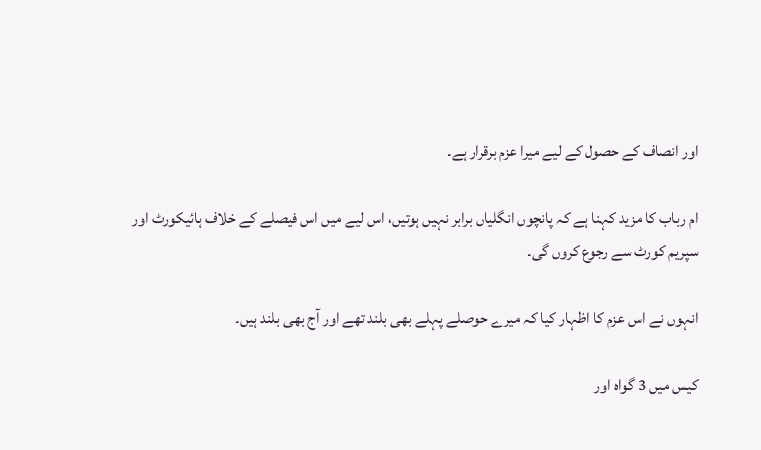اور انصاف کے حصول کے لیے میرا عزم برقرار ہے۔

ام رباب کا مزید کہنا ہے کہ پانچوں انگلیاں برابر نہیں ہوتیں، اس لیے میں اس فیصلے کے خلاف ہائیکورٹ اور سپریم کورٹ سے رجوع کروں گی۔

انہوں نے اس عزم کا اظہار کیا کہ میرے حوصلے پہلے بھی بلند تھے اور آج بھی بلند ہیں۔

کیس میں 3 گواہ اور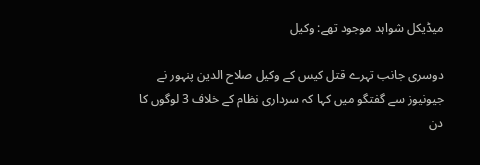میڈیکل شواہد موجود تھے: وکیل

دوسری جانب تہرے قتل کیس کے وکیل صلاح الدین پنہور نے جیونیوز سے گفتگو میں کہا کہ سرداری نظام کے خلاف 3 لوگوں کا دن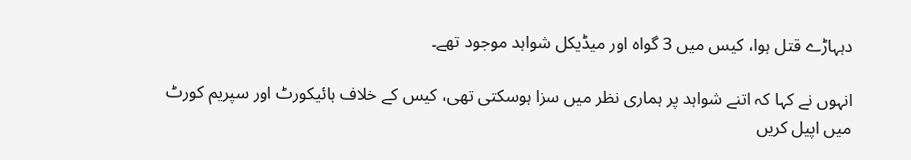دہہاڑے قتل ہوا، کیس میں 3 گواہ اور میڈیکل شواہد موجود تھے۔

انہوں نے کہا کہ اتنے شواہد پر ہماری نظر میں سزا ہوسکتی تھی، کیس کے خلاف ہائیکورٹ اور سپریم کورٹ میں اپیل کریں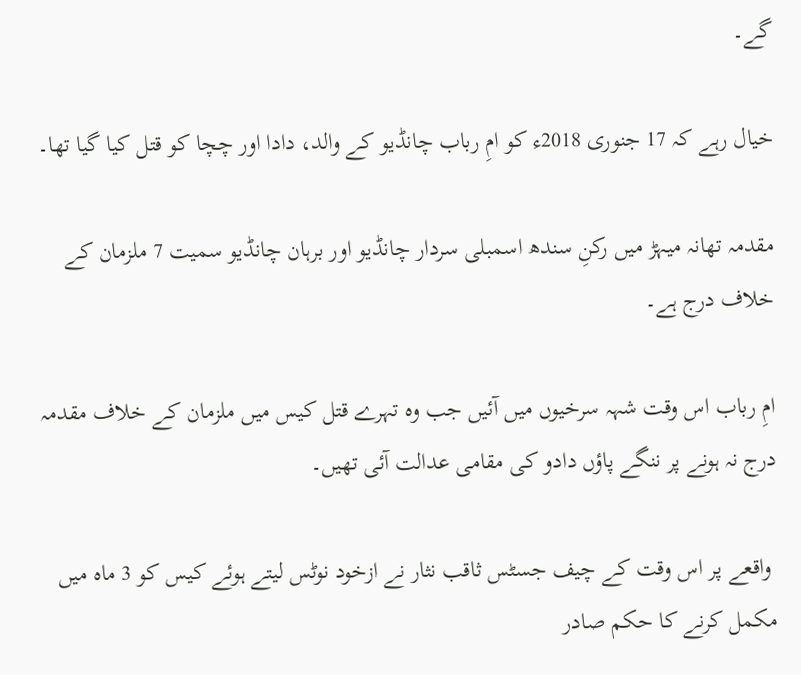گے۔

خیال رہے کہ 17 جنوری 2018ء کو امِ رباب چانڈیو کے والد، دادا اور چچا کو قتل کیا گیا تھا۔

مقدمہ تھانہ میہڑ میں رکنِ سندھ اسمبلی سردار چانڈیو اور برہان چانڈیو سمیت 7 ملزمان کے خلاف درج ہے۔

امِ رباب اس وقت شہہ سرخیوں میں آئیں جب وہ تہرے قتل کیس میں ملزمان کے خلاف مقدمہ درج نہ ہونے پر ننگے پاؤں دادو کی مقامی عدالت آئی تھیں۔

 واقعے پر اس وقت کے چیف جسٹس ثاقب نثار نے ازخود نوٹس لیتے ہوئے کیس کو 3 ماہ میں مکمل کرنے کا حکم صادر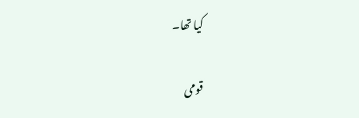کیا تھا۔

قومی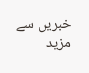خبریں سے مزید